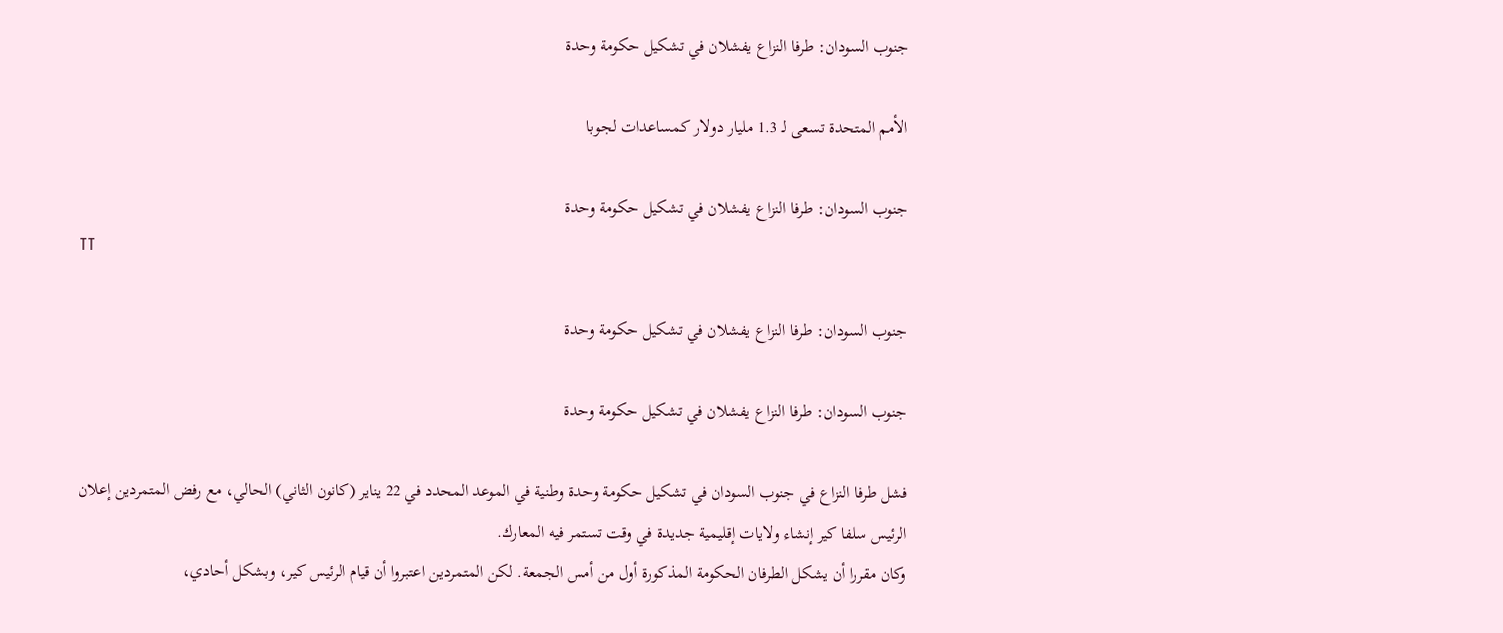جنوب السودان: طرفا النزاع يفشلان في تشكيل حكومة وحدة

الأمم المتحدة تسعى لـ 1.3 مليار دولار كمساعدات لجوبا

جنوب السودان: طرفا النزاع يفشلان في تشكيل حكومة وحدة
TT

جنوب السودان: طرفا النزاع يفشلان في تشكيل حكومة وحدة

جنوب السودان: طرفا النزاع يفشلان في تشكيل حكومة وحدة

فشل طرفا النزاع في جنوب السودان في تشكيل حكومة وحدة وطنية في الموعد المحدد في 22 يناير (كانون الثاني) الحالي، مع رفض المتمردين إعلان الرئيس سلفا كير إنشاء ولايات إقليمية جديدة في وقت تستمر فيه المعارك.
وكان مقررا أن يشكل الطرفان الحكومة المذكورة أول من أمس الجمعة. لكن المتمردين اعتبروا أن قيام الرئيس كير، وبشكل أحادي،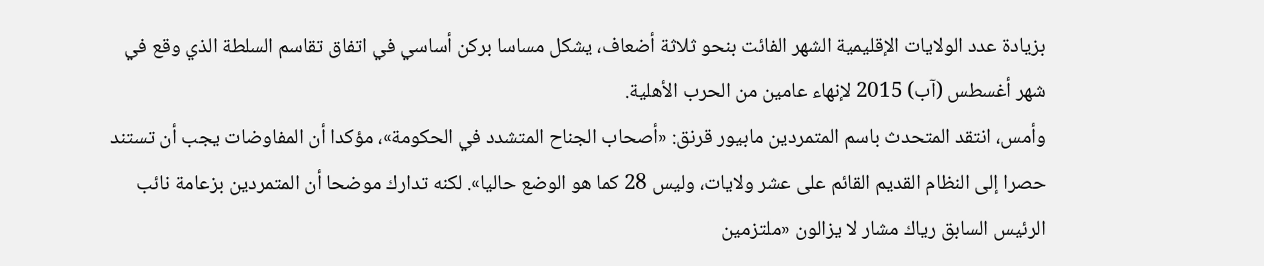بزيادة عدد الولايات الإقليمية الشهر الفائت بنحو ثلاثة أضعاف، يشكل مساسا بركن أساسي في اتفاق تقاسم السلطة الذي وقع في شهر أغسطس (آب) 2015 لإنهاء عامين من الحرب الأهلية.
وأمس، انتقد المتحدث باسم المتمردين مابيور قرنق: «أصحاب الجناح المتشدد في الحكومة»، مؤكدا أن المفاوضات يجب أن تستند حصرا إلى النظام القديم القائم على عشر ولايات، وليس 28 كما هو الوضع حاليا». لكنه تدارك موضحا أن المتمردين بزعامة نائب الرئيس السابق رياك مشار لا يزالون «ملتزمين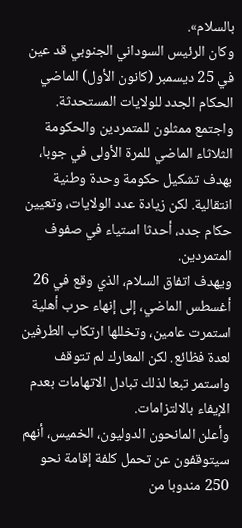بالسلام».
وكان الرئيس السوداني الجنوبي قد عين في 25 ديسمبر (كانون الأول) الماضي الحكام الجدد للولايات المستحدثة. واجتمع ممثلون للمتمردين والحكومة الثلاثاء الماضي للمرة الأولى في جوبا، بهدف تشكيل حكومة وحدة وطنية انتقالية. لكن زيادة عدد الولايات، وتعيين حكام جدد، أحدثا استياء في صفوف المتمردين.
ويهدف اتفاق السلام، الذي وقع في 26 أغسطس الماضي، إلى إنهاء حرب أهلية استمرت عامين، وتخللها ارتكاب الطرفين لعدة فظائع. لكن المعارك لم تتوقف واستمر تبعا لذلك تبادل الاتهامات بعدم الإيفاء بالالتزامات.
وأعلن المانحون الدوليون، الخميس، أنهم سيتوقفون عن تحمل كلفة إقامة نحو 250 مندوبا من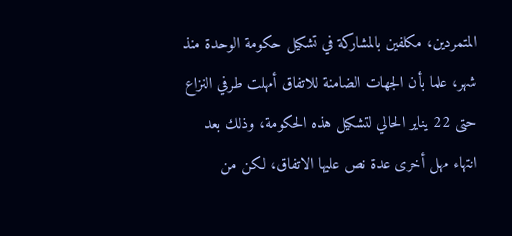المتمردين، مكلفين بالمشاركة في تشكيل حكومة الوحدة منذ شهر، علما بأن الجهات الضامنة للاتفاق أمهلت طرفي النزاع حتى 22 يناير الحالي لتشكيل هذه الحكومة، وذلك بعد انتهاء مهل أخرى عدة نص عليها الاتفاق، لكن من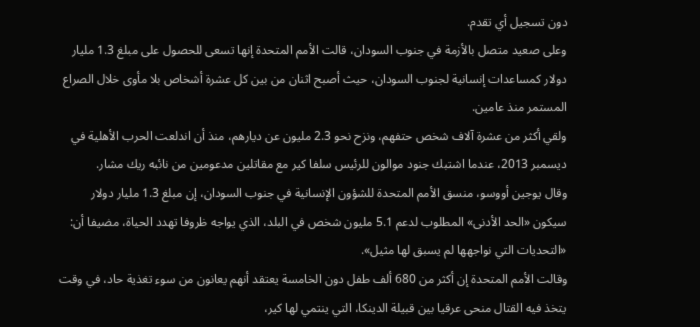دون تسجيل أي تقدم.
وعلى صعيد متصل بالأزمة في جنوب السودان، قالت الأمم المتحدة إنها تسعى للحصول على مبلغ 1.3 مليار دولار كمساعدات إنسانية لجنوب السودان، حيث أصبح اثنان من بين كل عشرة أشخاص بلا مأوى خلال الصراع المستمر منذ عامين.
ولقي أكثر من عشرة آلاف شخص حتفهم، ونزح نحو 2.3 مليون عن ديارهم، منذ أن اندلعت الحرب الأهلية في ديسمبر 2013، عندما اشتبك جنود موالون للرئيس سلفا كير مع مقاتلين مدعومين من نائبه ريك مشار.
وقال يوجين أووسو، منسق الأمم المتحدة للشؤون الإنسانية في جنوب السودان، إن مبلغ 1.3 مليار دولار سيكون «الحد الأدنى» المطلوب لدعم 5.1 مليون شخص في البلد، الذي يواجه ظروفا تهدد الحياة، مضيفا أن: «التحديات التي نواجهها لم يسبق لها مثيل».
وقالت الأمم المتحدة إن أكثر من 680 ألف طفل دون الخامسة يعتقد أنهم يعانون من سوء تغذية حاد، في وقت يتخذ فيه القتال منحى عرقيا بين قبيلة الدينكا، التي ينتمي لها كير،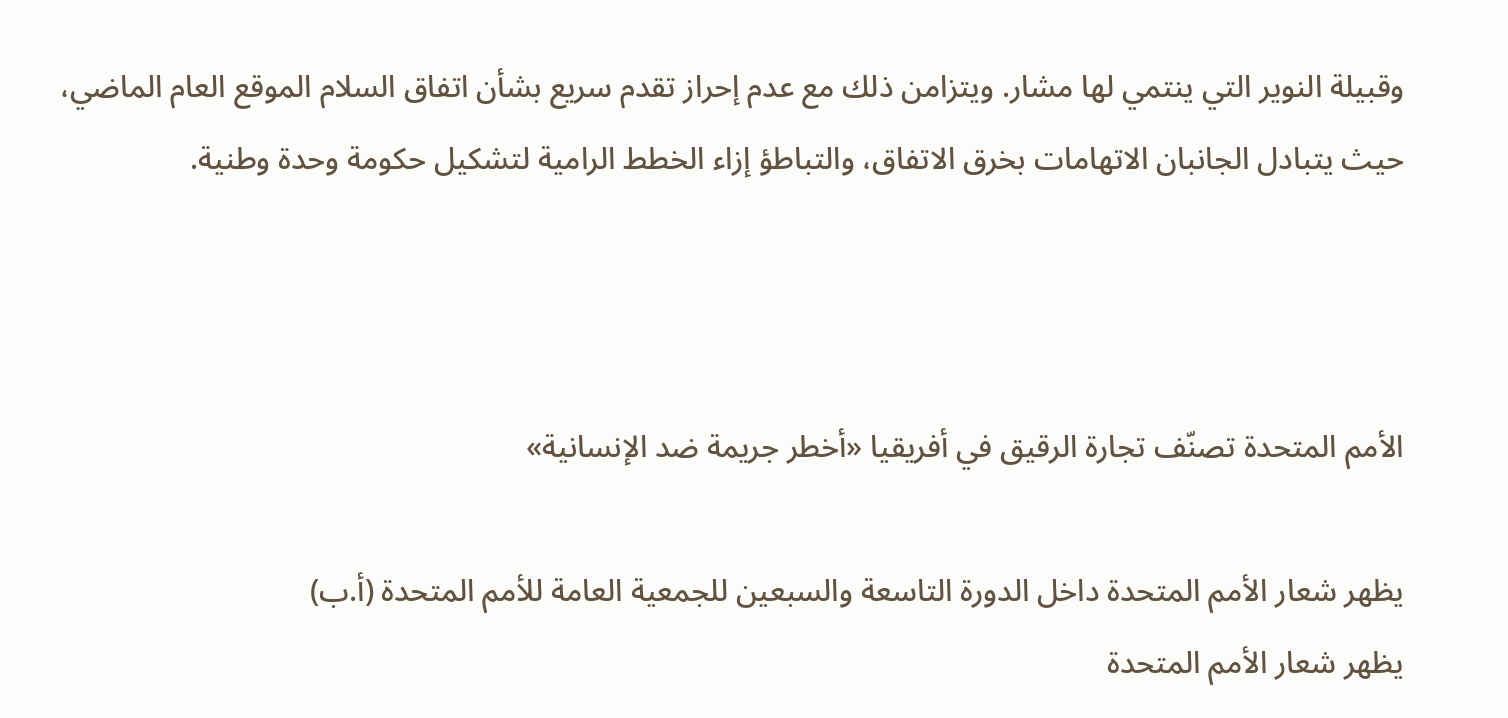وقبيلة النوير التي ينتمي لها مشار. ويتزامن ذلك مع عدم إحراز تقدم سريع بشأن اتفاق السلام الموقع العام الماضي، حيث يتبادل الجانبان الاتهامات بخرق الاتفاق، والتباطؤ إزاء الخطط الرامية لتشكيل حكومة وحدة وطنية.



الأمم المتحدة تصنّف تجارة الرقيق في أفريقيا «أخطر جريمة ضد الإنسانية»

يظهر شعار الأمم المتحدة داخل الدورة التاسعة والسبعين للجمعية العامة للأمم المتحدة (أ.ب)
يظهر شعار الأمم المتحدة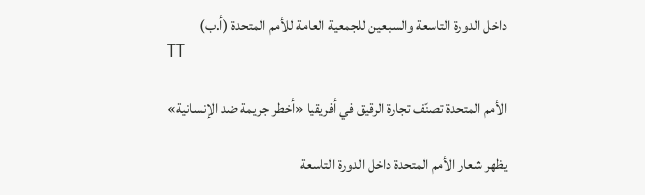داخل الدورة التاسعة والسبعين للجمعية العامة للأمم المتحدة (أ.ب)
TT

الأمم المتحدة تصنّف تجارة الرقيق في أفريقيا «أخطر جريمة ضد الإنسانية»

يظهر شعار الأمم المتحدة داخل الدورة التاسعة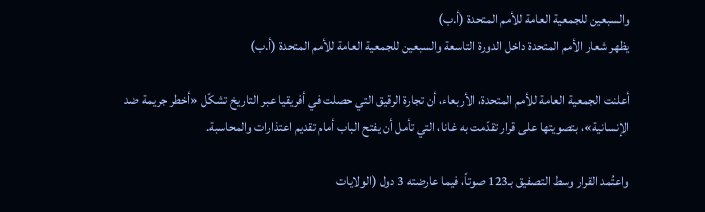والسبعين للجمعية العامة للأمم المتحدة (أ.ب)
يظهر شعار الأمم المتحدة داخل الدورة التاسعة والسبعين للجمعية العامة للأمم المتحدة (أ.ب)

أعلنت الجمعية العامة للأمم المتحدة، الأربعاء، أن تجارة الرقيق التي حصلت في أفريقيا عبر التاريخ تشكّل «أخطر جريمة ضد الإنسانية»، بتصويتها على قرار تقدّمت به غانا، التي تأمل أن يفتح الباب أمام تقديم اعتذارات والمحاسبة.

واعتُمد القرار وسط التصفيق بـ123 صوتاً، فيما عارضته 3 دول (الولايات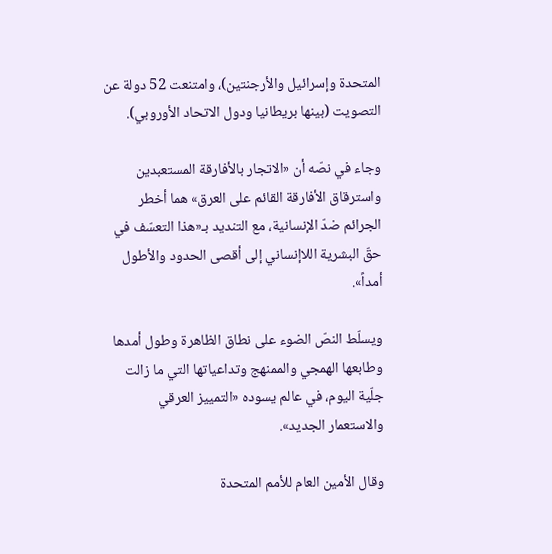المتحدة وإسرائيل والأرجنتين)، وامتنعت 52 دولة عن التصويت (بينها بريطانيا ودول الاتحاد الأوروبي).

وجاء في نصّه أن «الاتجار بالأفارقة المستعبدين واسترقاق الأفارقة القائم على العرق» هما أخطر الجرائم ضدّ الإنسانية، مع التنديد بـ«هذا التعسّف في حقّ البشرية اللاإنساني إلى أقصى الحدود والأطول أمداً».

ويسلّط النصّ الضوء على نطاق الظاهرة وطول أمدها وطابعها الهمجي والممنهج وتداعياتها التي ما زالت جلّية اليوم، في عالم يسوده «التمييز العرقي والاستعمار الجديد».

وقال الأمين العام للأمم المتحدة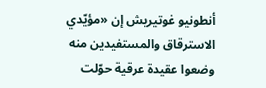أنطونيو غوتيريش إن «مؤيّدي الاسترقاق والمستفيدين منه وضعوا عقيدة عرقية حوّلت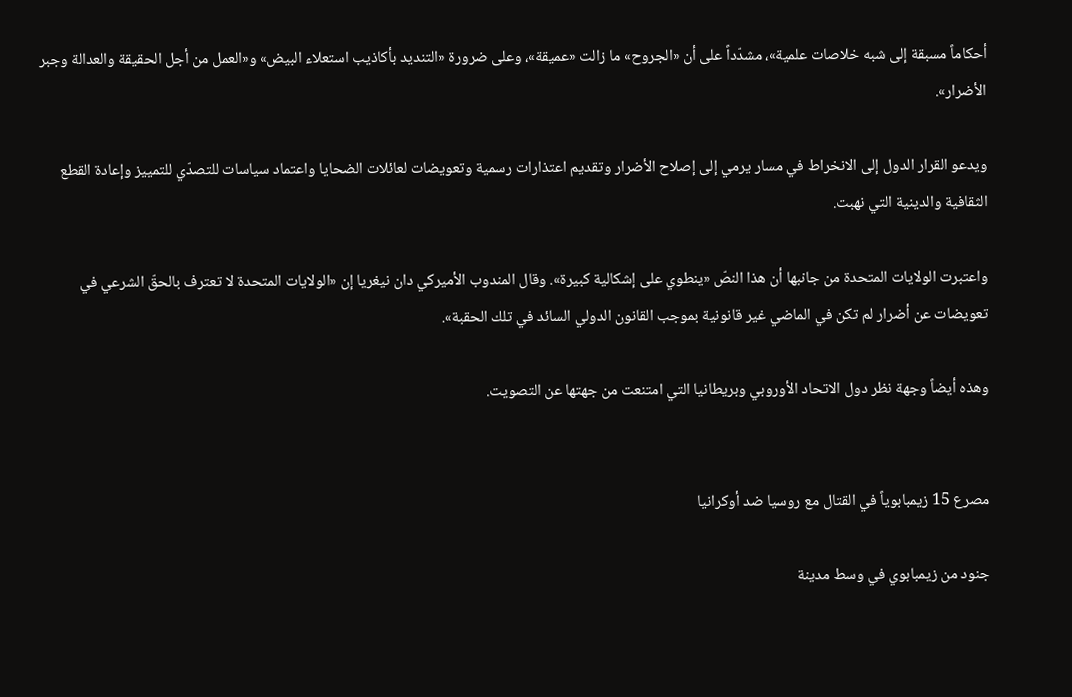أحكاماً مسبقة إلى شبه خلاصات علمية»، مشدّداً على أن «الجروح» ما زالت «عميقة»، وعلى ضرورة «التنديد بأكاذيب استعلاء البيض» و«العمل من أجل الحقيقة والعدالة وجبر الأضرار».

ويدعو القرار الدول إلى الانخراط في مسار يرمي إلى إصلاح الأضرار وتقديم اعتذارات رسمية وتعويضات لعائلات الضحايا واعتماد سياسات للتصدّي للتمييز وإعادة القطع الثقافية والدينية التي نهبت.

واعتبرت الولايات المتحدة من جانبها أن هذا النصّ «ينطوي على إشكالية كبيرة». وقال المندوب الأميركي دان نيغريا إن «الولايات المتحدة لا تعترف بالحقّ الشرعي في تعويضات عن أضرار لم تكن في الماضي غير قانونية بموجب القانون الدولي السائد في تلك الحقبة».

وهذه أيضاً وجهة نظر دول الاتحاد الأوروبي وبريطانيا التي امتنعت من جهتها عن التصويت.


مصرع 15 زيمبابوياً في القتال مع روسيا ضد أوكرانيا

جنود من زيمبابوي في وسط مدينة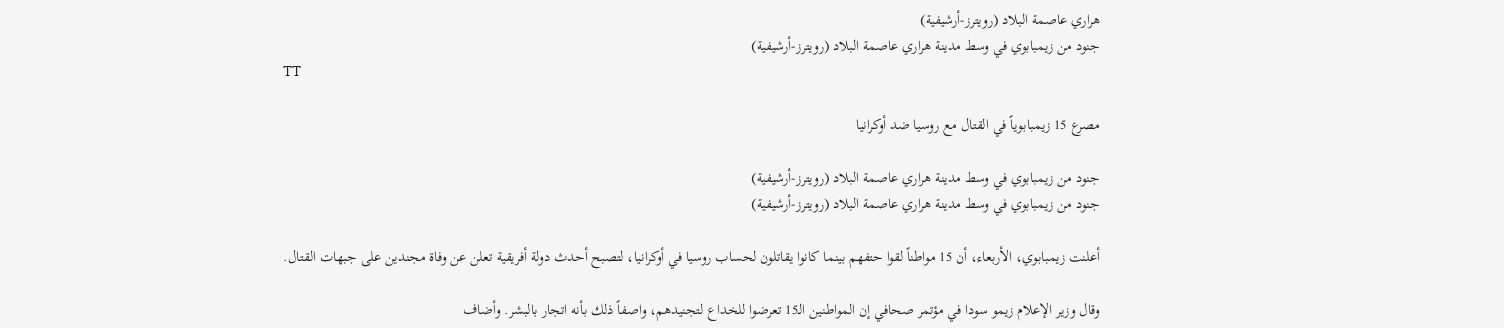هراري عاصمة البلاد (رويترز-أرشيفية)
جنود من زيمبابوي في وسط مدينة هراري عاصمة البلاد (رويترز-أرشيفية)
TT

مصرع 15 زيمبابوياً في القتال مع روسيا ضد أوكرانيا

جنود من زيمبابوي في وسط مدينة هراري عاصمة البلاد (رويترز-أرشيفية)
جنود من زيمبابوي في وسط مدينة هراري عاصمة البلاد (رويترز-أرشيفية)

أعلنت زيمبابوي، الأربعاء، أن 15 مواطناً لقوا حتفهم بينما كانوا يقاتلون لحساب روسيا في أوكرانيا، لتصبح أحدث دولة أفريقية تعلن عن وفاة مجندين على جبهات القتال.

وقال وزير الإعلام زيمو سودا في مؤتمر صحافي إن المواطنين الـ15 تعرضوا للخداع لتجنيدهم، واصفاً ذلك بأنه اتجار بالبشر. وأضاف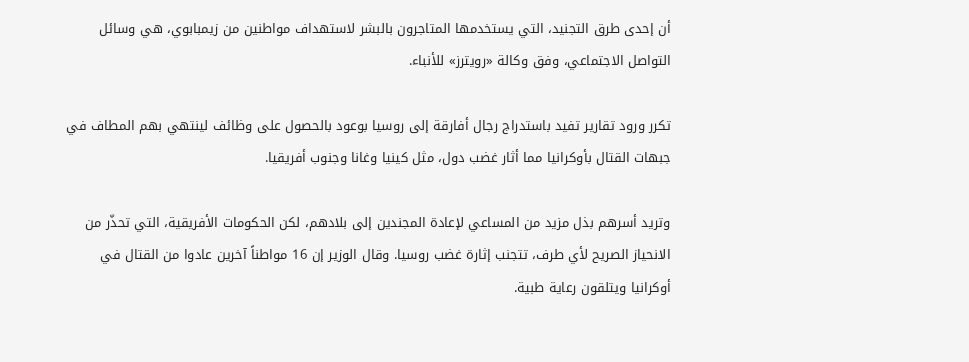أن إحدى طرق التجنيد، التي يستخدمها المتاجرون بالبشر لاستهداف مواطنين من زيمبابوي، هي وسائل التواصل الاجتماعي، وفق وكالة «رويترز» للأنباء.

تكرر ورود تقارير تفيد باستدراج رجال أفارقة إلى روسيا بوعود بالحصول على وظائف لينتهي بهم المطاف في جبهات القتال بأوكرانيا مما أثار غضب دول، مثل كينيا وغانا وجنوب أفريقيا.

وتريد أسرهم بذل مزيد من المساعي لإعادة المجندين إلى بلادهم، لكن الحكومات الأفريقية، التي تحذّر من الانحياز الصريح لأي طرف، تتجنب إثارة غضب روسيا. وقال الوزير إن 16 مواطناً آخرين عادوا من القتال في أوكرانيا ويتلقون رعاية طبية.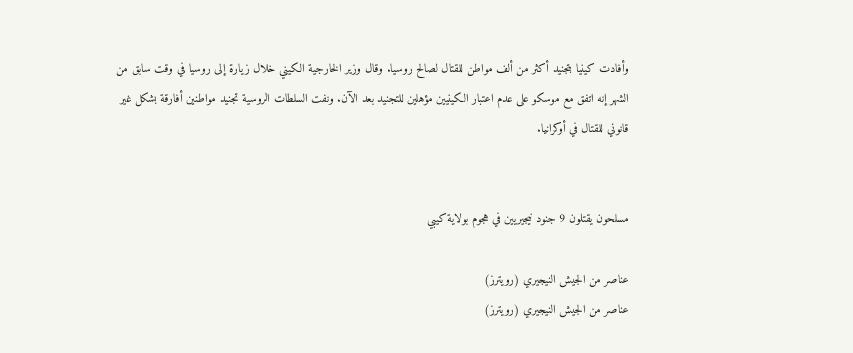وأفادت كينيا بتجنيد أكثر من ألف مواطن للقتال لصالح روسيا. وقال وزير الخارجية الكيني خلال زيارة إلى روسيا في وقت سابق من الشهر إنه اتفق مع موسكو على عدم اعتبار الكينيين مؤهلين للتجنيد بعد الآن. ونفت السلطات الروسية تجنيد مواطنين أفارقة بشكل غير قانوني للقتال في أوكرانيا.


مسلحون يقتلون 9 جنود نيجيريين في هجوم بولاية كيبي

عناصر من الجيش النيجيري (رويترز)
عناصر من الجيش النيجيري (رويترز)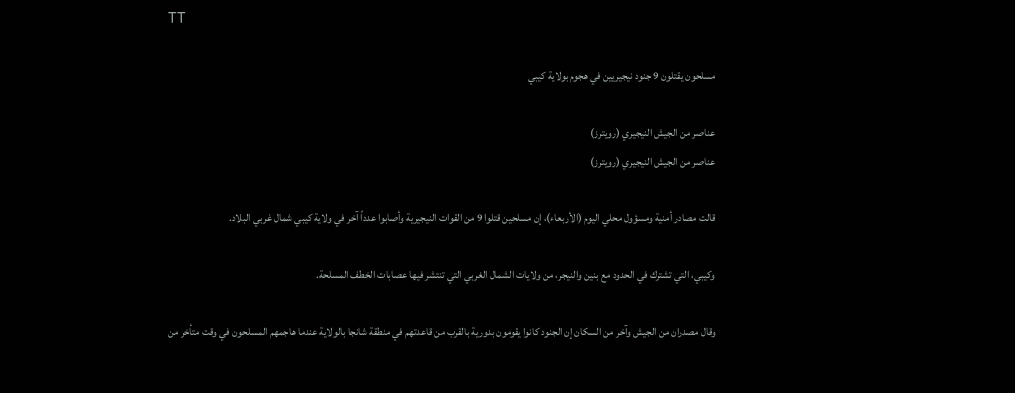TT

مسلحون يقتلون 9 جنود نيجيريين في هجوم بولاية كيبي

عناصر من الجيش النيجيري (رويترز)
عناصر من الجيش النيجيري (رويترز)

قالت مصادر أمنية ومسؤول محلي اليوم (الأربعاء)، إن مسلحين قتلوا 9 من القوات النيجيرية وأصابوا عدداً آخر في ولاية كيبي شمال غربي البلاد.

وكيبي، التي تشترك في الحدود مع بنين والنيجر، ‌من ولايات الشمال ‌الغربي التي تنتشر ‌فيها عصابات الخطف المسلحة.

وقال مصدران من الجيش وآخر من السكان إن الجنود كانوا يقومون بدورية بالقرب من قاعدتهم في ‌منطقة ‌شانجا بالولاية عندما هاجمهم المسلحون في ‌وقت متأخر من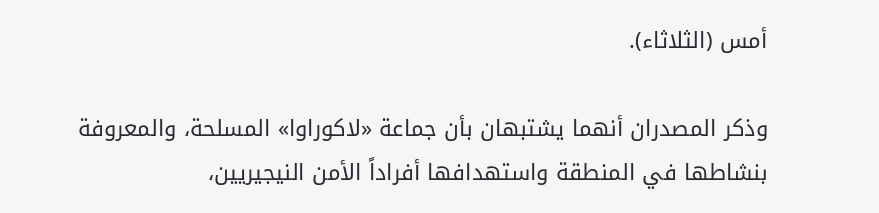أمس ‌(الثلاثاء).

وذكر المصدران أنهما يشتبهان بأن جماعة «لاكوراوا» المسلحة، والمعروفة بنشاطها في المنطقة واستهدافها أفراداً ‌الأمن النيجيريين،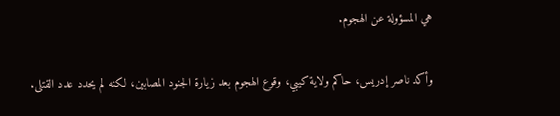هي المسؤولة عن الهجوم.

وأكد ناصر إدريس، حاكم ولاية كيبي، وقوع الهجوم بعد زيارة الجنود المصابين، لكنه لم يحدد عدد القتلى.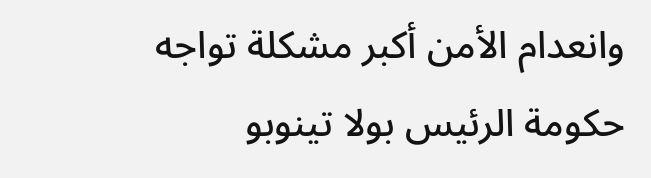وانعدام الأمن أكبر مشكلة تواجه حكومة الرئيس بولا تينوبو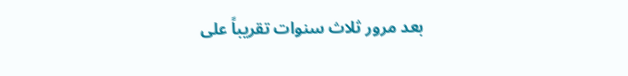بعد مرور ثلاث سنوات تقريباً على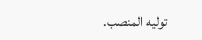توليه المنصب.